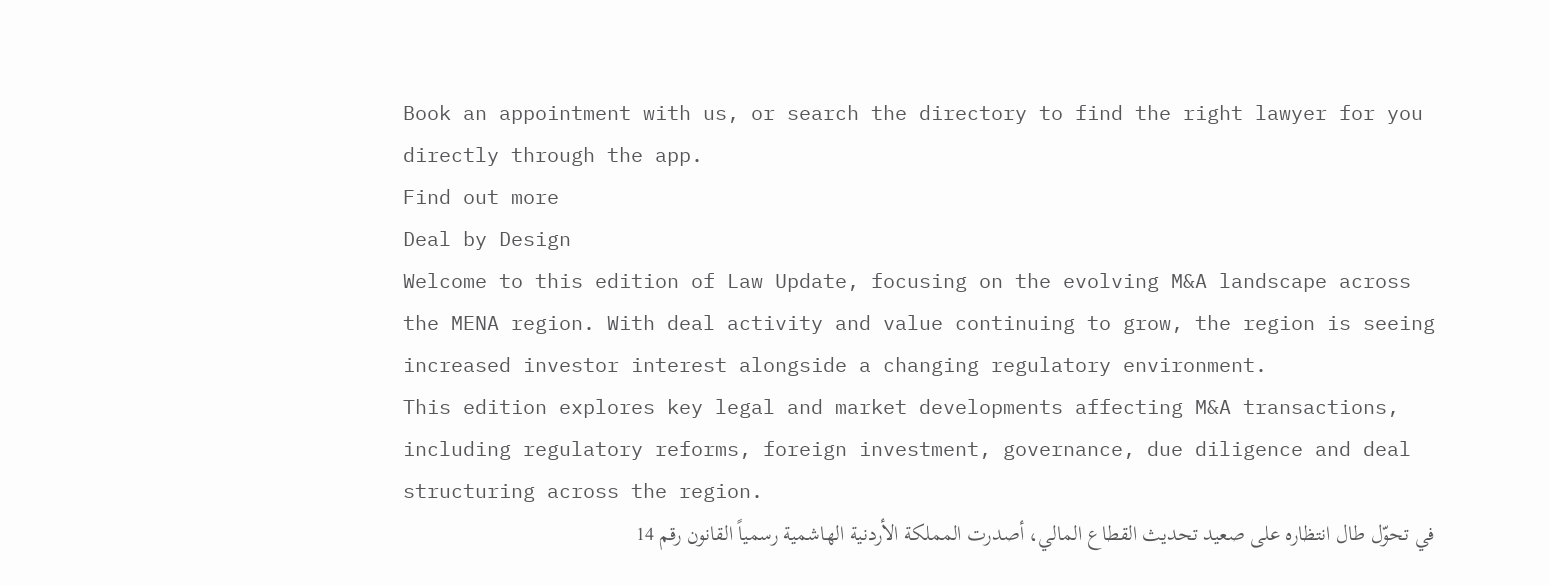Book an appointment with us, or search the directory to find the right lawyer for you directly through the app.
Find out more
Deal by Design
Welcome to this edition of Law Update, focusing on the evolving M&A landscape across the MENA region. With deal activity and value continuing to grow, the region is seeing increased investor interest alongside a changing regulatory environment.
This edition explores key legal and market developments affecting M&A transactions, including regulatory reforms, foreign investment, governance, due diligence and deal structuring across the region.
في تحوّل طال انتظاره على صعيد تحديث القطاع المالي، أصدرت المملكة الأردنية الهاشمية رسمياً القانون رقم 14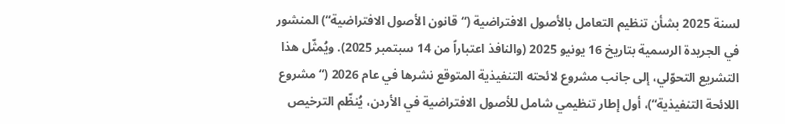لسنة 2025 بشأن تنظيم التعامل بالأصول الافتراضية (“قانون الأصول الافتراضية“) المنشور في الجريدة الرسمية بتاريخ 16 يونيو 2025 (والنافذ اعتباراً من 14 سبتمبر 2025). ويُمثّل هذا التشريع التحوّلي، إلى جانب مشروع لائحته التنفيذية المتوقع نشرها في عام 2026 (“مشروع اللائحة التنفيذية“)، أول إطار تنظيمي شامل للأصول الافتراضية في الأردن، يُنظّم الترخيص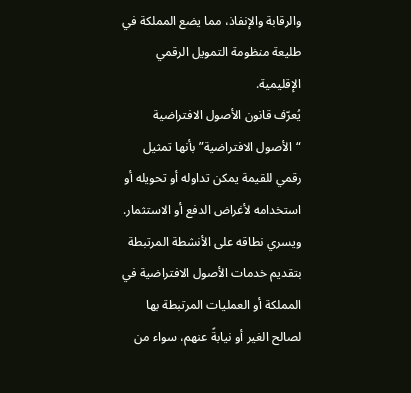والرقابة والإنفاذ، مما يضع المملكة في طليعة منظومة التمويل الرقمي الإقليمية.
يُعرّف قانون الأصول الافتراضية “الأصول الافتراضية” بأنها تمثيل رقمي للقيمة يمكن تداوله أو تحويله أو استخدامه لأغراض الدفع أو الاستثمار. ويسري نطاقه على الأنشطة المرتبطة بتقديم خدمات الأصول الافتراضية في المملكة أو العمليات المرتبطة بها لصالح الغير أو نيابةً عنهم، سواء من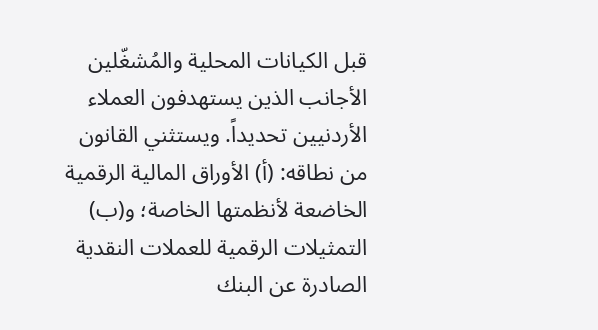قبل الكيانات المحلية والمُشغّلين الأجانب الذين يستهدفون العملاء الأردنيين تحديداً. ويستثني القانون من نطاقه: (أ) الأوراق المالية الرقمية الخاضعة لأنظمتها الخاصة؛ و(ب) التمثيلات الرقمية للعملات النقدية الصادرة عن البنك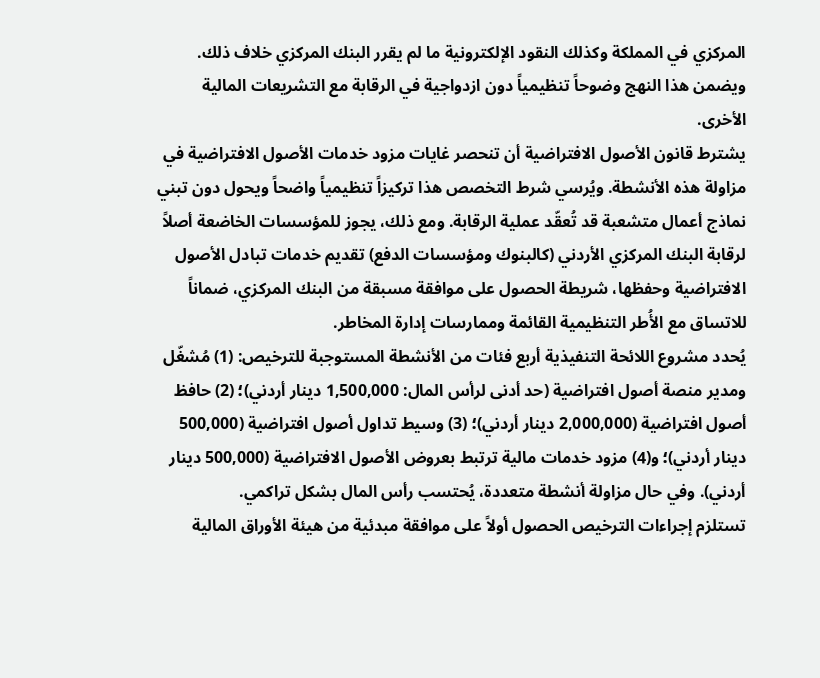المركزي في المملكة وكذلك النقود الإلكترونية ما لم يقرر البنك المركزي خلاف ذلك. ويضمن هذا النهج وضوحاً تنظيمياً دون ازدواجية في الرقابة مع التشريعات المالية الأخرى.
يشترط قانون الأصول الافتراضية أن تنحصر غايات مزود خدمات الأصول الافتراضية في مزاولة هذه الأنشطة. ويُرسي شرط التخصص هذا تركيزاً تنظيمياً واضحاً ويحول دون تبني نماذج أعمال متشعبة قد تُعقّد عملية الرقابة. ومع ذلك، يجوز للمؤسسات الخاضعة أصلاً لرقابة البنك المركزي الأردني (كالبنوك ومؤسسات الدفع) تقديم خدمات تبادل الأصول الافتراضية وحفظها، شريطة الحصول على موافقة مسبقة من البنك المركزي، ضماناً للاتساق مع الأُطر التنظيمية القائمة وممارسات إدارة المخاطر.
يُحدد مشروع اللائحة التنفيذية أربع فئات من الأنشطة المستوجبة للترخيص: (1) مُشغّل ومدير منصة أصول افتراضية (حد أدنى لرأس المال: 1,500,000 دينار أردني)؛ (2) حافظ أصول افتراضية (2,000,000 دينار أردني)؛ (3) وسيط تداول أصول افتراضية (500,000 دينار أردني)؛ و(4) مزود خدمات مالية ترتبط بعروض الأصول الافتراضية (500,000 دينار أردني). وفي حال مزاولة أنشطة متعددة، يُحتسب رأس المال بشكل تراكمي.
تستلزم إجراءات الترخيص الحصول أولاً على موافقة مبدئية من هيئة الأوراق المالية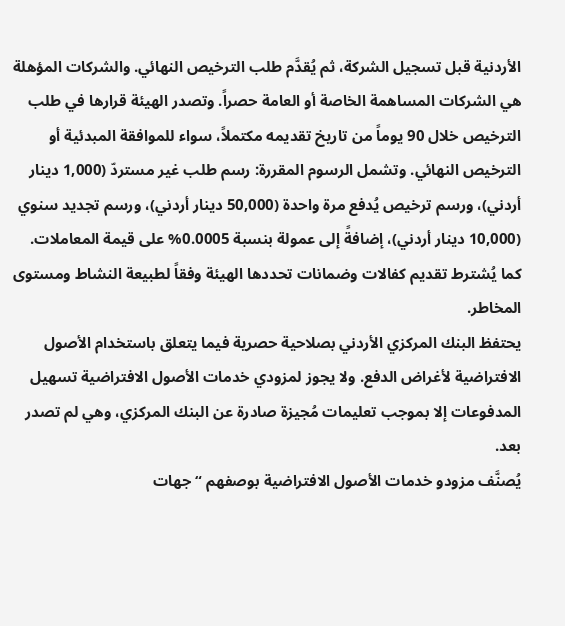الأردنية قبل تسجيل الشركة، ثم يُقدَّم طلب الترخيص النهائي. والشركات المؤهلة هي الشركات المساهمة الخاصة أو العامة حصراً. وتصدر الهيئة قرارها في طلب الترخيص خلال 90 يوماً من تاريخ تقديمه مكتملاً، سواء للموافقة المبدئية أو الترخيص النهائي. وتشمل الرسوم المقررة: رسم طلب غير مستردّ (1,000 دينار أردني)، ورسم ترخيص يُدفع مرة واحدة (50,000 دينار أردني)، ورسم تجديد سنوي (10,000 دينار أردني)، إضافةً إلى عمولة بنسبة 0.0005% على قيمة المعاملات. كما يُشترط تقديم كفالات وضمانات تحددها الهيئة وفقاً لطبيعة النشاط ومستوى المخاطر.
يحتفظ البنك المركزي الأردني بصلاحية حصرية فيما يتعلق باستخدام الأصول الافتراضية لأغراض الدفع. ولا يجوز لمزودي خدمات الأصول الافتراضية تسهيل المدفوعات إلا بموجب تعليمات مُجيزة صادرة عن البنك المركزي، وهي لم تصدر بعد.
يُصنَّف مزودو خدمات الأصول الافتراضية بوصفهم “جهات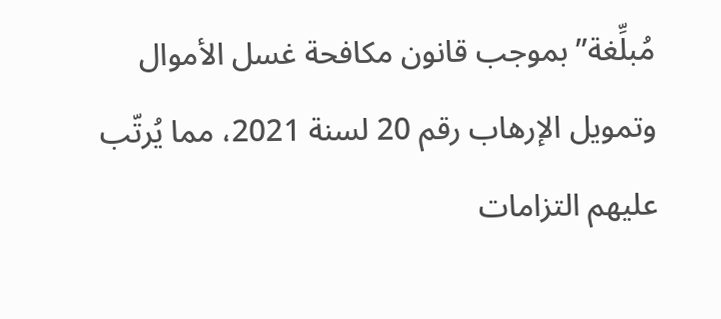مُبلِّغة” بموجب قانون مكافحة غسل الأموال وتمويل الإرهاب رقم 20 لسنة 2021، مما يُرتّب عليهم التزامات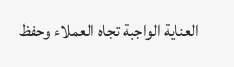العناية الواجبة تجاه العملاء وحفظ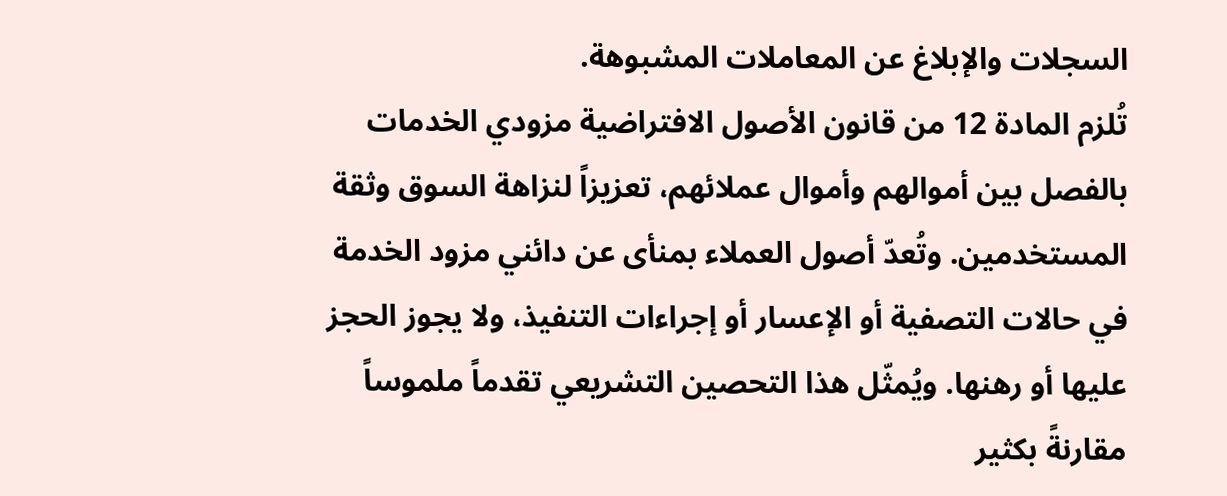السجلات والإبلاغ عن المعاملات المشبوهة.
تُلزم المادة 12 من قانون الأصول الافتراضية مزودي الخدمات بالفصل بين أموالهم وأموال عملائهم، تعزيزاً لنزاهة السوق وثقة المستخدمين. وتُعدّ أصول العملاء بمنأى عن دائني مزود الخدمة في حالات التصفية أو الإعسار أو إجراءات التنفيذ، ولا يجوز الحجز عليها أو رهنها. ويُمثّل هذا التحصين التشريعي تقدماً ملموساً مقارنةً بكثير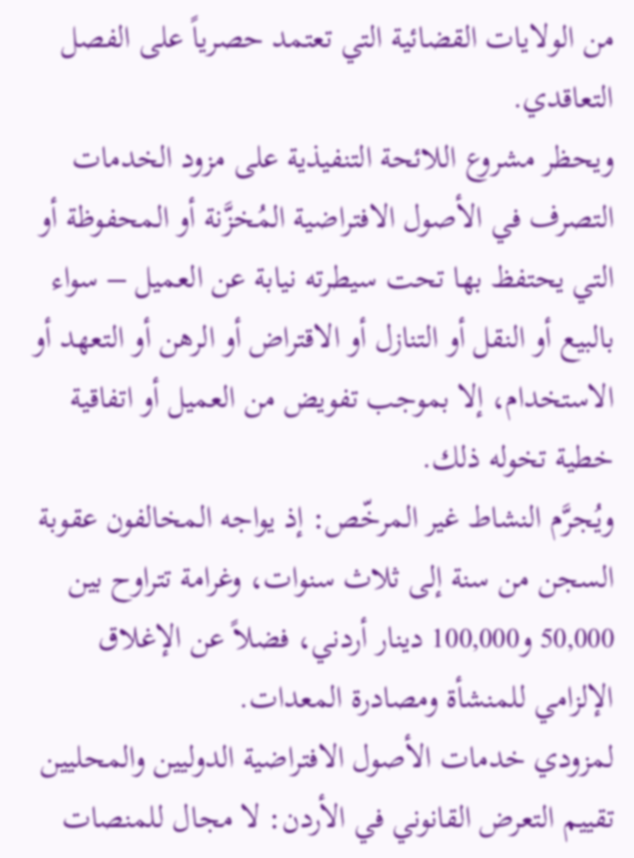من الولايات القضائية التي تعتمد حصرياً على الفصل التعاقدي.
ويحظر مشروع اللائحة التنفيذية على مزود الخدمات التصرف في الأصول الافتراضية المُخزَّنة أو المحفوظة أو التي يحتفظ بها تحت سيطرته نيابة عن العميل – سواء بالبيع أو النقل أو التنازل أو الاقتراض أو الرهن أو التعهد أو الاستخدام، إلا بموجب تفويض من العميل أو اتفاقية خطية تخوله ذلك.
ويُجرَّم النشاط غير المرخّص: إذ يواجه المخالفون عقوبة السجن من سنة إلى ثلاث سنوات، وغرامة تتراوح بين 50,000 و100,000 دينار أردني، فضلاً عن الإغلاق الإلزامي للمنشأة ومصادرة المعدات.
لمزودي خدمات الأصول الافتراضية الدوليين والمحليين
تقييم التعرض القانوني في الأردن: لا مجال للمنصات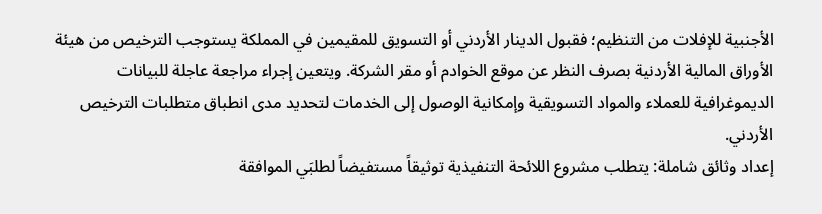الأجنبية للإفلات من التنظيم؛ فقبول الدينار الأردني أو التسويق للمقيمين في المملكة يستوجب الترخيص من هيئة الأوراق المالية الأردنية بصرف النظر عن موقع الخوادم أو مقر الشركة. ويتعين إجراء مراجعة عاجلة للبيانات الديموغرافية للعملاء والمواد التسويقية وإمكانية الوصول إلى الخدمات لتحديد مدى انطباق متطلبات الترخيص الأردني.
إعداد وثائق شاملة: يتطلب مشروع اللائحة التنفيذية توثيقاً مستفيضاً لطلبَي الموافقة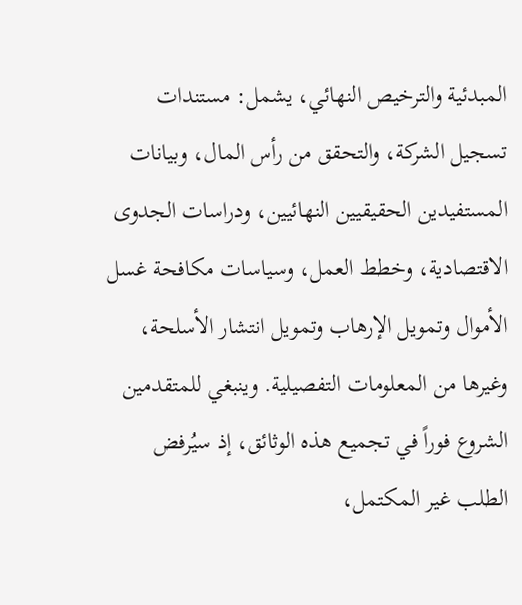المبدئية والترخيص النهائي، يشمل: مستندات تسجيل الشركة، والتحقق من رأس المال، وبيانات المستفيدين الحقيقيين النهائيين، ودراسات الجدوى الاقتصادية، وخطط العمل، وسياسات مكافحة غسل الأموال وتمويل الإرهاب وتمويل انتشار الأسلحة، وغيرها من المعلومات التفصيلية. وينبغي للمتقدمين الشروع فوراً في تجميع هذه الوثائق، إذ سيُرفض الطلب غير المكتمل،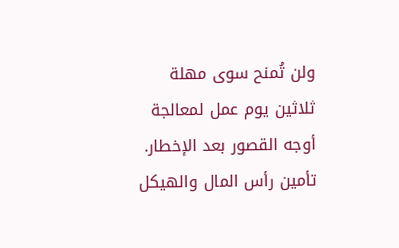ولن تُمنح سوى مهلة ثلاثين يوم عمل لمعالجة أوجه القصور بعد الإخطار.
تأمين رأس المال والهيكل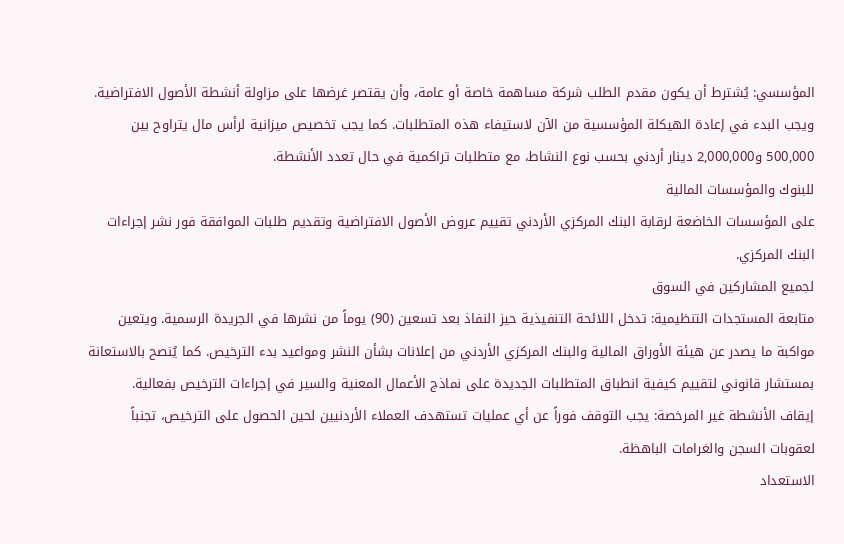المؤسسي: يُشترط أن يكون مقدم الطلب شركة مساهمة خاصة أو عامة، وأن يقتصر غرضها على مزاولة أنشطة الأصول الافتراضية. ويجب البدء في إعادة الهيكلة المؤسسية من الآن لاستيفاء هذه المتطلبات. كما يجب تخصيص ميزانية لرأس مال يتراوح بين 500,000 و2,000,000 دينار أردني بحسب نوع النشاط، مع متطلبات تراكمية في حال تعدد الأنشطة.
للبنوك والمؤسسات المالية
على المؤسسات الخاضعة لرقابة البنك المركزي الأردني تقييم عروض الأصول الافتراضية وتقديم طلبات الموافقة فور نشر إجراءات البنك المركزي.
لجميع المشاركين في السوق
متابعة المستجدات التنظيمية: تدخل اللائحة التنفيذية حيز النفاذ بعد تسعين (90) يوماً من نشرها في الجريدة الرسمية. ويتعين مواكبة ما يصدر عن هيئة الأوراق المالية والبنك المركزي الأردني من إعلانات بشأن النشر ومواعيد بدء الترخيص. كما يُنصح بالاستعانة بمستشار قانوني لتقييم كيفية انطباق المتطلبات الجديدة على نماذج الأعمال المعنية والسير في إجراءات الترخيص بفعالية.
إيقاف الأنشطة غير المرخصة: يجب التوقف فوراً عن أي عمليات تستهدف العملاء الأردنيين لحين الحصول على الترخيص، تجنباً لعقوبات السجن والغرامات الباهظة.
الاستعداد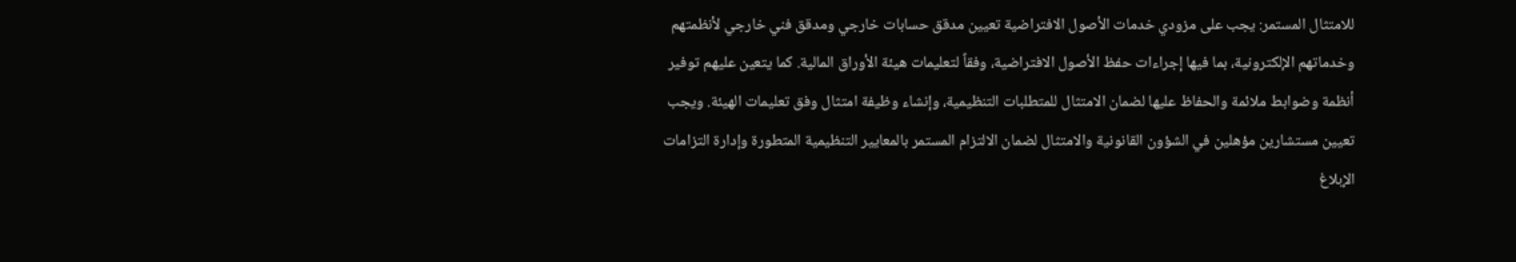للامتثال المستمر: يجب على مزودي خدمات الأصول الافتراضية تعيين مدقق حسابات خارجي ومدقق فني خارجي لأنظمتهم وخدماتهم الإلكترونية، بما فيها إجراءات حفظ الأصول الافتراضية، وفقاً لتعليمات هيئة الأوراق المالية. كما يتعين عليهم توفير أنظمة وضوابط ملائمة والحفاظ عليها لضمان الامتثال للمتطلبات التنظيمية، وإنشاء وظيفة امتثال وفق تعليمات الهيئة. ويجب تعيين مستشارين مؤهلين في الشؤون القانونية والامتثال لضمان الالتزام المستمر بالمعايير التنظيمية المتطورة وإدارة التزامات الإبلاغ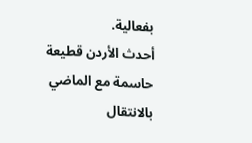بفعالية.
أحدث الأردن قطيعة حاسمة مع الماضي بالانتقال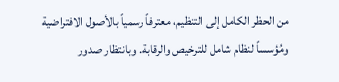من الحظر الكامل إلى التنظيم، معترفاً رسمياً بالأصول الافتراضية ومُؤسساً لنظام شامل للترخيص والرقابة. وبانتظار صدور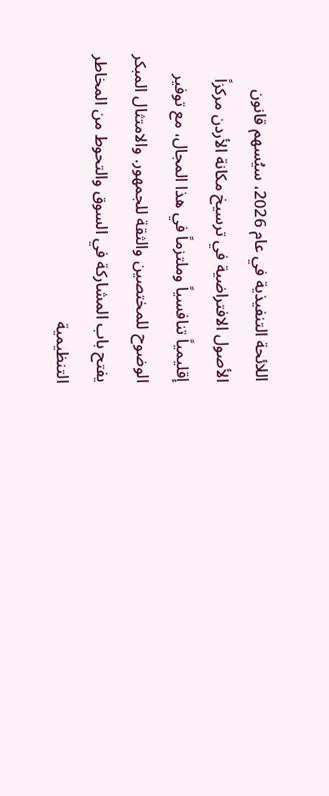اللائحة التنفيذية في عام 2026، سيُسهم قانون الأصول الافتراضية في ترسيخ مكانة الأردن مركزاً إقليمياً تنافسياً وملتزماً في هذا المجال، مع توفير الوضوح للمختصين والثقة للجمهور. والامتثال المبكر يفتح باب المشاركة في السوق والتحوط من المخاطر التنظيمية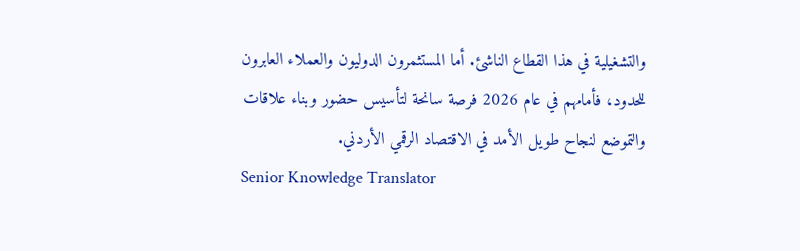والتشغيلية في هذا القطاع الناشئ. أما المستثمرون الدوليون والعملاء العابرون للحدود، فأمامهم في عام 2026 فرصة سانحة لتأسيس حضور وبناء علاقات والتموضع لنجاح طويل الأمد في الاقتصاد الرقمي الأردني.
Senior Knowledge Translator